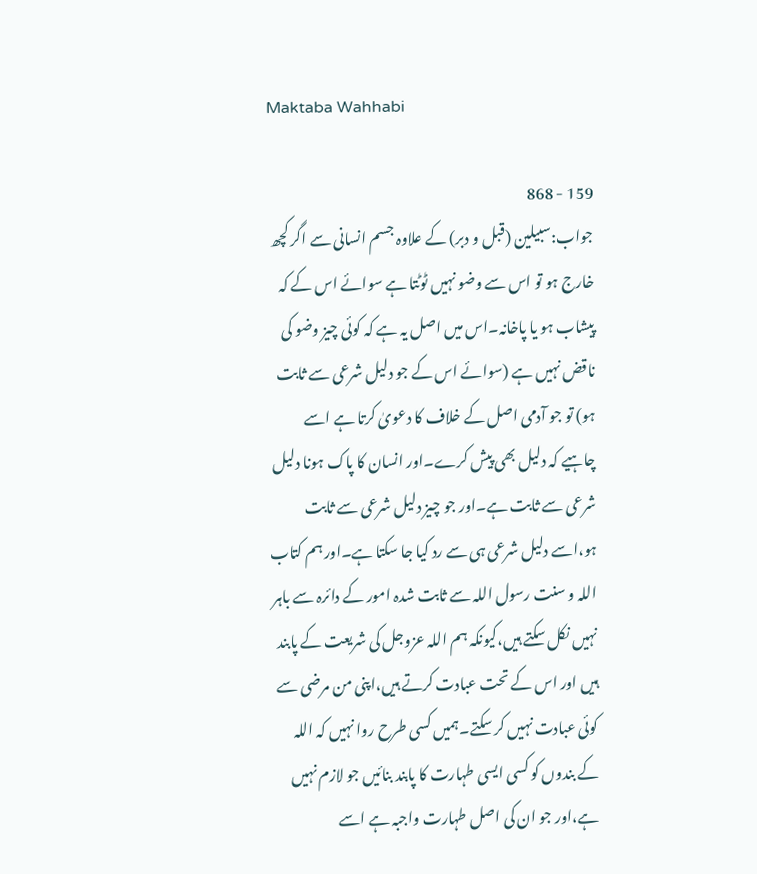Maktaba Wahhabi

159 - 868
جواب:سبیلین (قبل و دبر) کے علاوہ جسم انسانی سے اگر کچھ خارج ہو تو اس سے وضو نہیں ٹوٹتا ہے سوائے اس کے کہ پیشاب ہو یا پاخانہ۔اس میں اصل یہ ہے کہ کوئی چیز وضو کی ناقض نہیں ہے (سوائے اس کے جو دلیل شرعی سے ثابت ہو) تو جو آدمی اصل کے خلاف کا دعویٰ کرتا ہے اسے چاہیے کہ دلیل بھی پیش کرے۔اور انسان کا پاک ہونا دلیل شرعی سے ثابت ہے۔اور جو چیز دلیل شرعی سے ثابت ہو،اسے دلیل شرعی ہی سے رد کیا جا سکتا ہے۔اور ہم کتاب اللہ و سنت رسول اللہ سے ثابت شدہ امور کے دائرہ سے باہر نہیں نکل سکتے ہیں،کیونکہ ہم اللہ عزوجل کی شریعت کے پابند ہیں اور اس کے تحت عبادت کرتے ہیں،اپنی من مرضی سے کوئی عبادت نہیں کر سکتے۔ہمیں کسی طرح روا نہیں کہ اللہ کے بندوں کو کسی ایسی طہارت کا پابند بنائیں جو لازم نہیں ہے،اور جو ان کی اصل طہارت واجبہ ہے اسے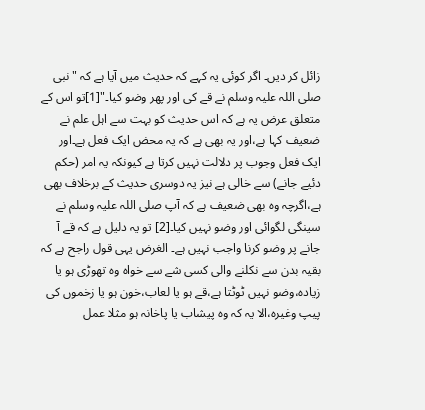زائل کر دیں۔ اگر کوئی یہ کہے کہ حدیث میں آیا ہے کہ "نبی صلی اللہ علیہ وسلم نے قے کی اور پھر وضو کیا۔"[1]تو اس کے متعلق عرض یہ ہے کہ اس حدیث کو بہت سے اہل علم نے ضعیف کہا ہے،اور یہ بھی ہے کہ یہ محض ایک فعل ہے۔اور ایک فعل وجوب پر دلالت نہیں کرتا ہے کیونکہ یہ امر (حکم دئیے جانے) سے خالی ہے نیز یہ دوسری حدیث کے برخلاف بھی ہے،اگرچہ وہ بھی ضعیف ہے کہ آپ صلی اللہ علیہ وسلم نے سینگی لگوائی اور وضو نہیں کیا۔[2] تو یہ دلیل ہے کہ قے آ جانے پر وضو کرنا واجب نہیں ہے۔ الغرض یہی قول راجح ہے کہ بقیہ بدن سے نکلنے والی کسی شے سے خواہ وہ تھوڑی ہو یا زیادہ،وضو نہیں ٹوٹتا ہے،قے ہو یا لعاب،خون ہو یا زخموں کی پیپ وغیرہ،الا یہ کہ وہ پیشاب یا پاخانہ ہو مثلا عمل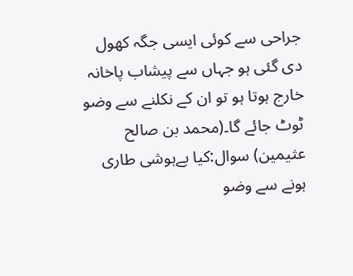جراحی سے کوئی ایسی جگہ کھول دی گئی ہو جہاں سے پیشاب پاخانہ خارج ہوتا ہو تو ان کے نکلنے سے وضو ٹوٹ جائے گا۔(محمد بن صالح عثیمین) سوال:کیا بےہوشی طاری ہونے سے وضو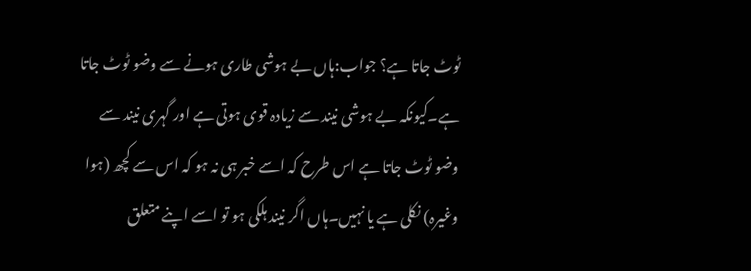ٹوٹ جاتا ہے؟ جواب:ہاں بے ہوشی طاری ہونے سے وضو ٹوٹ جاتا ہے۔کیونکہ بے ہوشی نیند سے زیادہ قوی ہوتی ہے اور گہری نیند سے وضو ٹوٹ جاتا ہے اس طرح کہ اسے خبر ہی نہ ہو کہ اس سے کچھ (ہوا وغیرہ) نکلی ہے یا نہیں۔ہاں اگر نیند ہلکی ہو تو اسے اپنے متعلق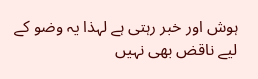ہوش اور خبر رہتی ہے لہذا یہ وضو کے لیے ناقض بھی نہیں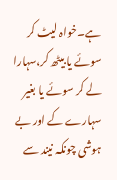ہے۔خواہ لیٹ کر سوئے یا بیٹھ کر،سہارا لے کر سوئے یا بغیر سہارے کے اور بے ہوشی چونکہ نیند سے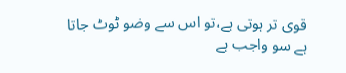قوی تر ہوتی ہے،تو اس سے وضو ٹوٹ جاتا ہے سو واجب ہے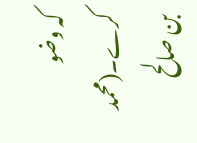کہ وضو کرے۔(محمد بن صالح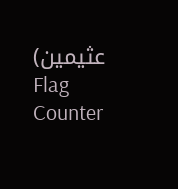عثیمین)
Flag Counter